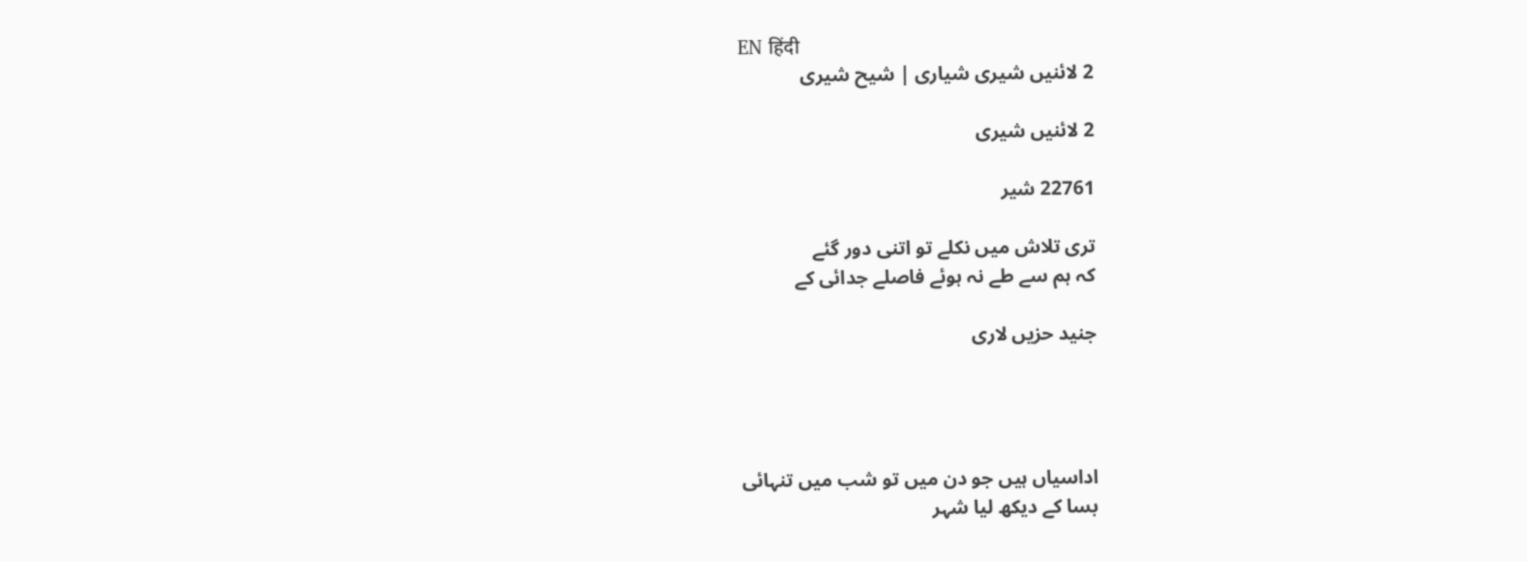EN हिंदी
2 لائنیں شیری شیاری | شیح شیری

2 لائنیں شیری

22761 شیر

تری تلاش میں نکلے تو اتنی دور گئے
کہ ہم سے طے نہ ہوئے فاصلے جدائی کے

جنید حزیں لاری




اداسیاں ہیں جو دن میں تو شب میں تنہائی
بسا کے دیکھ لیا شہر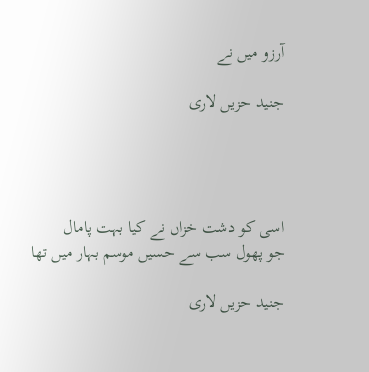آرزو میں نے

جنید حزیں لاری




اسی کو دشت خزاں نے کیا بہت پامال
جو پھول سب سے حسیں موسم بہار میں تھا

جنید حزیں لاری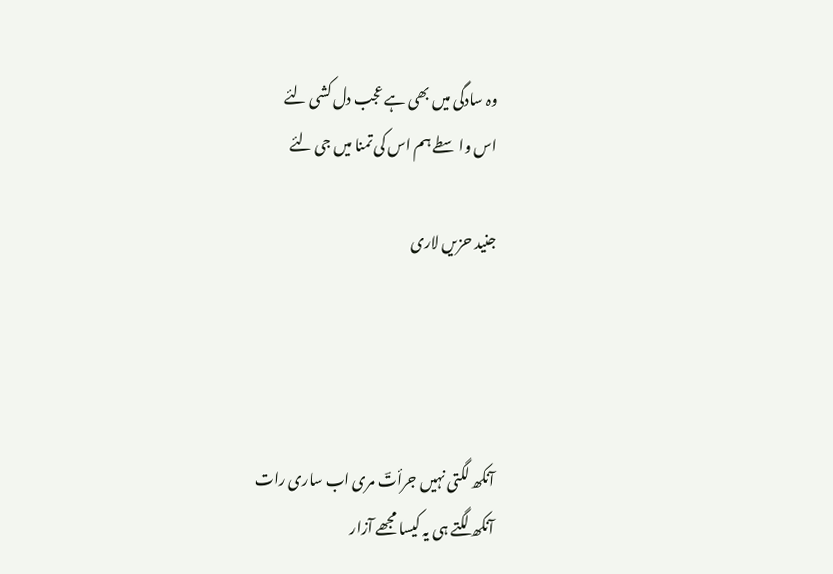وہ سادگی میں بھی ہے عجب دل کشی لئے
اس واسطے ہم اس کی تمنا میں جی لئے

جنید حزیں لاری




آنکھ لگتی نہیں جرأتؔ مری اب ساری رات
آنکھ لگتے ہی یہ کیسا مجھے آزار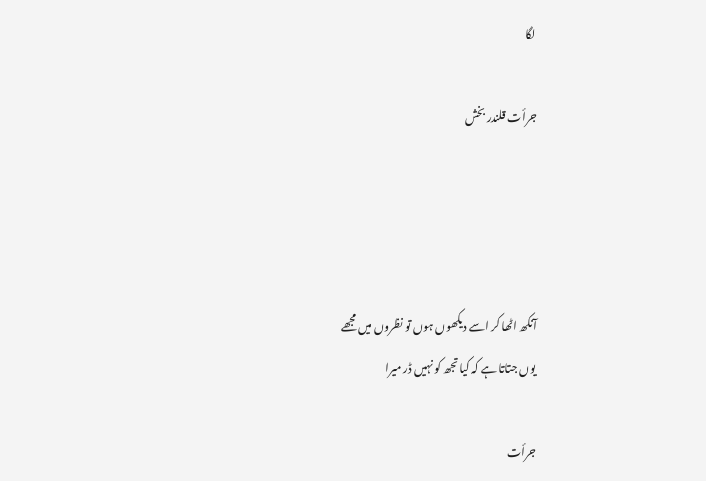لگا

جرأت قلندر بخش




آنکھ اٹھا کر اسے دیکھوں ہوں تو نظروں میں مجھے
یوں جتاتا ہے کہ کیا تجھ کو نہیں ڈر میرا

جرأت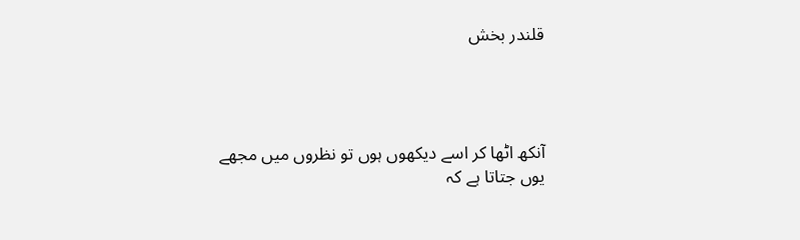قلندر بخش




آنکھ اٹھا کر اسے دیکھوں ہوں تو نظروں میں مجھے
یوں جتاتا ہے کہ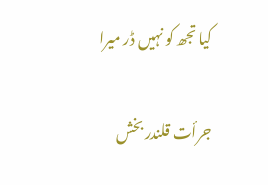کیا تجھ کو نہیں ڈر میرا

جرأت قلندر بخش